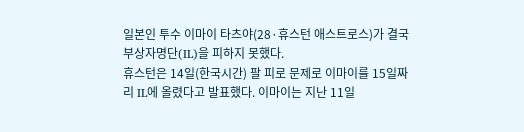일본인 투수 이마이 타츠야(28·휴스턴 애스트로스)가 결국 부상자명단(IL)을 피하지 못했다.
휴스턴은 14일(한국시간) 팔 피로 문제로 이마이를 15일짜리 IL에 올렸다고 발표했다. 이마이는 지난 11일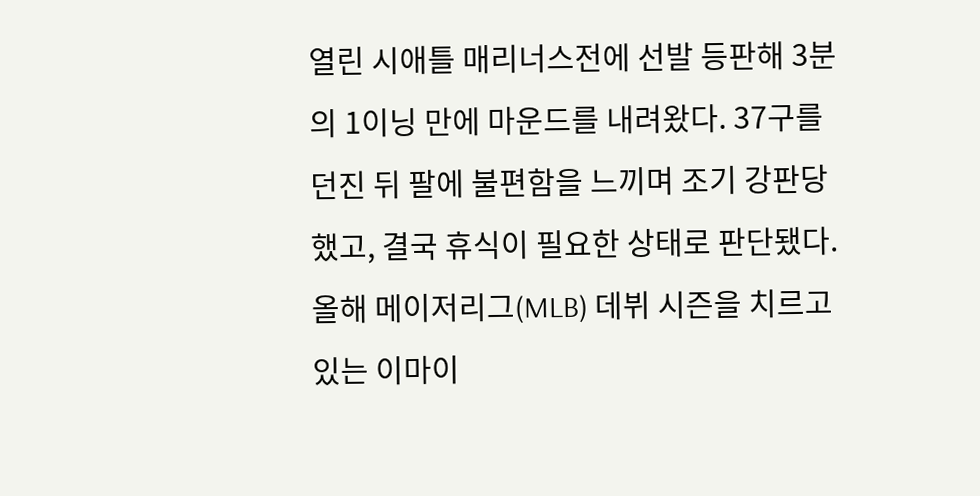열린 시애틀 매리너스전에 선발 등판해 3분의 1이닝 만에 마운드를 내려왔다. 37구를 던진 뒤 팔에 불편함을 느끼며 조기 강판당했고, 결국 휴식이 필요한 상태로 판단됐다. 올해 메이저리그(MLB) 데뷔 시즌을 치르고 있는 이마이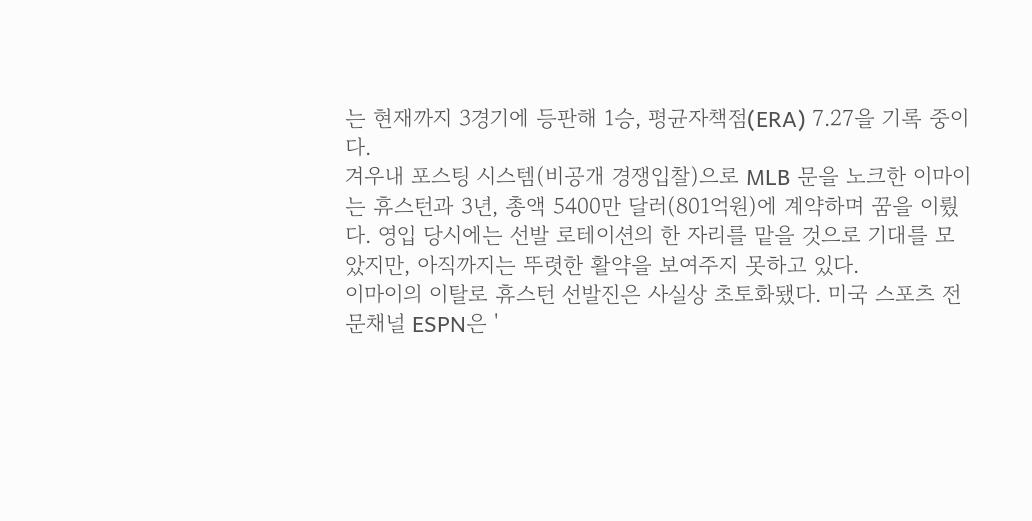는 현재까지 3경기에 등판해 1승, 평균자책점(ERA) 7.27을 기록 중이다.
겨우내 포스팅 시스템(비공개 경쟁입찰)으로 MLB 문을 노크한 이마이는 휴스턴과 3년, 총액 5400만 달러(801억원)에 계약하며 꿈을 이뤘다. 영입 당시에는 선발 로테이션의 한 자리를 맡을 것으로 기대를 모았지만, 아직까지는 뚜렷한 활약을 보여주지 못하고 있다.
이마이의 이탈로 휴스턴 선발진은 사실상 초토화됐다. 미국 스포츠 전문채널 ESPN은 '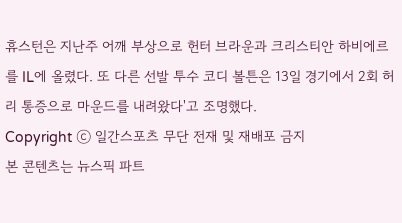휴스턴은 지난주 어깨 부상으로 헌터 브라운과 크리스티안 하비에르를 IL에 올렸다. 또 다른 선발 투수 코디 볼튼은 13일 경기에서 2회 허리 통증으로 마운드를 내려왔다'고 조명했다.
Copyright ⓒ 일간스포츠 무단 전재 및 재배포 금지
본 콘텐츠는 뉴스픽 파트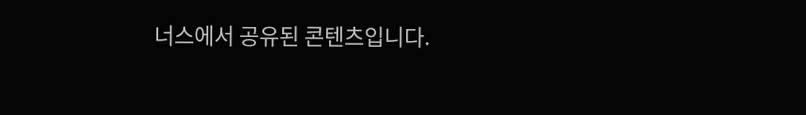너스에서 공유된 콘텐츠입니다.